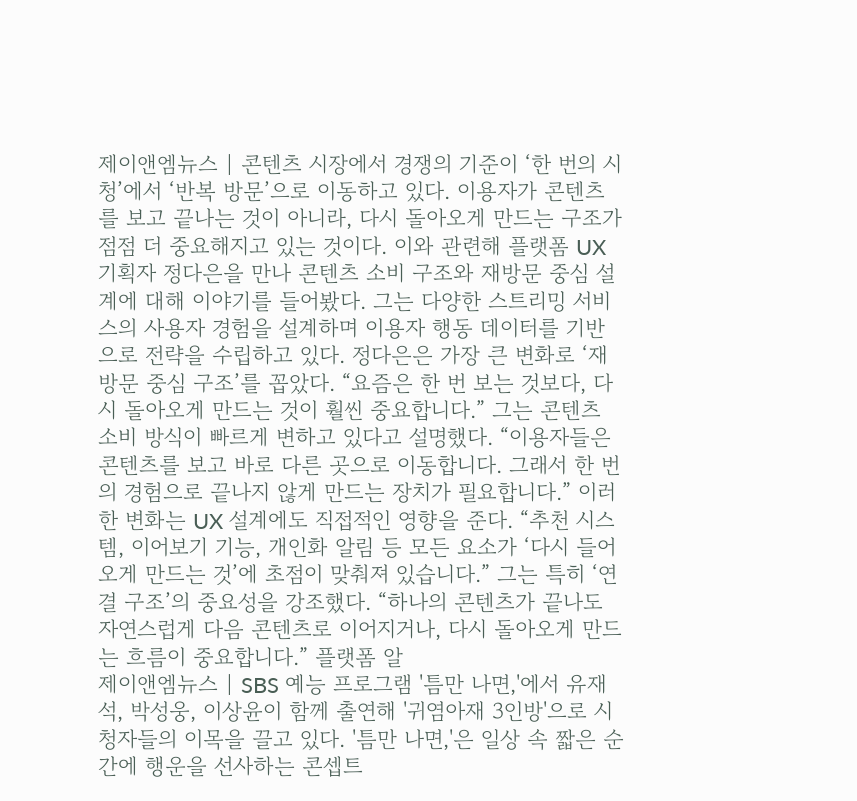제이앤엠뉴스 | 콘텐츠 시장에서 경쟁의 기준이 ‘한 번의 시청’에서 ‘반복 방문’으로 이동하고 있다. 이용자가 콘텐츠를 보고 끝나는 것이 아니라, 다시 돌아오게 만드는 구조가 점점 더 중요해지고 있는 것이다. 이와 관련해 플랫폼 UX 기획자 정다은을 만나 콘텐츠 소비 구조와 재방문 중심 설계에 대해 이야기를 들어봤다. 그는 다양한 스트리밍 서비스의 사용자 경험을 설계하며 이용자 행동 데이터를 기반으로 전략을 수립하고 있다. 정다은은 가장 큰 변화로 ‘재방문 중심 구조’를 꼽았다. “요즘은 한 번 보는 것보다, 다시 돌아오게 만드는 것이 훨씬 중요합니다.” 그는 콘텐츠 소비 방식이 빠르게 변하고 있다고 설명했다. “이용자들은 콘텐츠를 보고 바로 다른 곳으로 이동합니다. 그래서 한 번의 경험으로 끝나지 않게 만드는 장치가 필요합니다.” 이러한 변화는 UX 설계에도 직접적인 영향을 준다. “추천 시스템, 이어보기 기능, 개인화 알림 등 모든 요소가 ‘다시 들어오게 만드는 것’에 초점이 맞춰져 있습니다.” 그는 특히 ‘연결 구조’의 중요성을 강조했다. “하나의 콘텐츠가 끝나도 자연스럽게 다음 콘텐츠로 이어지거나, 다시 돌아오게 만드는 흐름이 중요합니다.” 플랫폼 알
제이앤엠뉴스 | SBS 예능 프로그램 '틈만 나면,'에서 유재석, 박성웅, 이상윤이 함께 출연해 '귀염아재 3인방'으로 시청자들의 이목을 끌고 있다. '틈만 나면,'은 일상 속 짧은 순간에 행운을 선사하는 콘셉트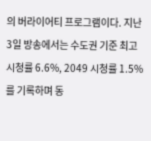의 버라이어티 프로그램이다. 지난 3일 방송에서는 수도권 기준 최고 시청률 6.6%, 2049 시청률 1.5%를 기록하며 동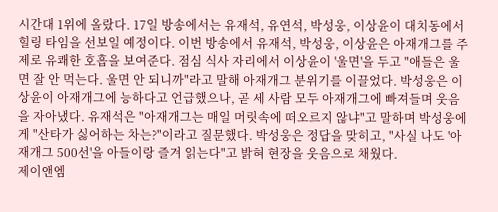시간대 1위에 올랐다. 17일 방송에서는 유재석, 유연석, 박성웅, 이상윤이 대치동에서 힐링 타임을 선보일 예정이다. 이번 방송에서 유재석, 박성웅, 이상윤은 아재개그를 주제로 유쾌한 호흡을 보여준다. 점심 식사 자리에서 이상윤이 '울면'을 두고 "애들은 울면 잘 안 먹는다. 울면 안 되니까"라고 말해 아재개그 분위기를 이끌었다. 박성웅은 이상윤이 아재개그에 능하다고 언급했으나, 곧 세 사람 모두 아재개그에 빠져들며 웃음을 자아냈다. 유재석은 "아재개그는 매일 머릿속에 떠오르지 않냐"고 말하며 박성웅에게 "산타가 싫어하는 차는?"이라고 질문했다. 박성웅은 정답을 맞히고, "사실 나도 '아재개그 500선'을 아들이랑 즐겨 읽는다"고 밝혀 현장을 웃음으로 채웠다.
제이앤엠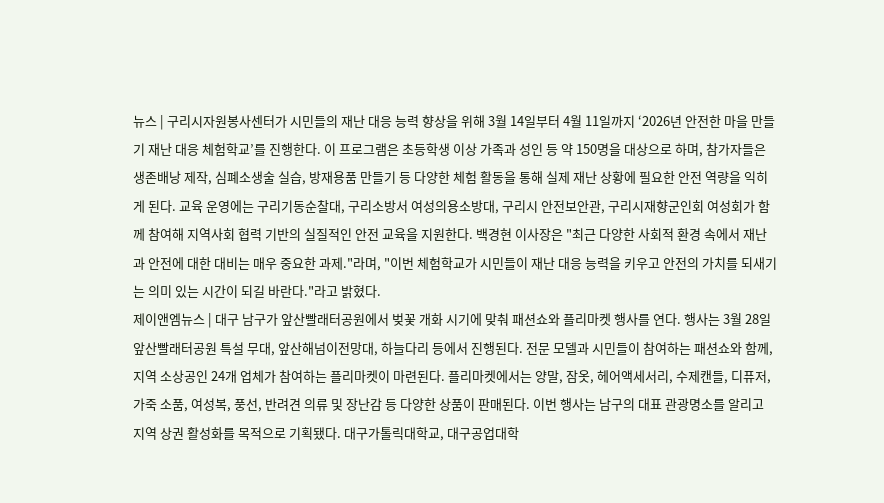뉴스 | 구리시자원봉사센터가 시민들의 재난 대응 능력 향상을 위해 3월 14일부터 4월 11일까지 ‘2026년 안전한 마을 만들기 재난 대응 체험학교’를 진행한다. 이 프로그램은 초등학생 이상 가족과 성인 등 약 150명을 대상으로 하며, 참가자들은 생존배낭 제작, 심폐소생술 실습, 방재용품 만들기 등 다양한 체험 활동을 통해 실제 재난 상황에 필요한 안전 역량을 익히게 된다. 교육 운영에는 구리기동순찰대, 구리소방서 여성의용소방대, 구리시 안전보안관, 구리시재향군인회 여성회가 함께 참여해 지역사회 협력 기반의 실질적인 안전 교육을 지원한다. 백경현 이사장은 "최근 다양한 사회적 환경 속에서 재난과 안전에 대한 대비는 매우 중요한 과제."라며, "이번 체험학교가 시민들이 재난 대응 능력을 키우고 안전의 가치를 되새기는 의미 있는 시간이 되길 바란다."라고 밝혔다.
제이앤엠뉴스 | 대구 남구가 앞산빨래터공원에서 벚꽃 개화 시기에 맞춰 패션쇼와 플리마켓 행사를 연다. 행사는 3월 28일 앞산빨래터공원 특설 무대, 앞산해넘이전망대, 하늘다리 등에서 진행된다. 전문 모델과 시민들이 참여하는 패션쇼와 함께, 지역 소상공인 24개 업체가 참여하는 플리마켓이 마련된다. 플리마켓에서는 양말, 잠옷, 헤어액세서리, 수제캔들, 디퓨저, 가죽 소품, 여성복, 풍선, 반려견 의류 및 장난감 등 다양한 상품이 판매된다. 이번 행사는 남구의 대표 관광명소를 알리고 지역 상권 활성화를 목적으로 기획됐다. 대구가톨릭대학교, 대구공업대학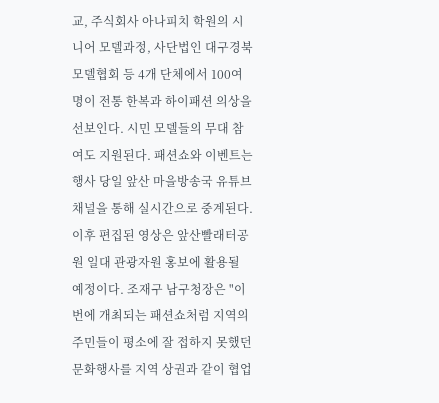교, 주식회사 아나피치 학원의 시니어 모델과정, 사단법인 대구경북모델협회 등 4개 단체에서 100여 명이 전통 한복과 하이패션 의상을 선보인다. 시민 모델들의 무대 참여도 지원된다. 패션쇼와 이벤트는 행사 당일 앞산 마을방송국 유튜브 채널을 통해 실시간으로 중계된다. 이후 편집된 영상은 앞산빨래터공원 일대 관광자원 홍보에 활용될 예정이다. 조재구 남구청장은 "이번에 개최되는 패션쇼처럼 지역의 주민들이 평소에 잘 접하지 못했던 문화행사를 지역 상권과 같이 협업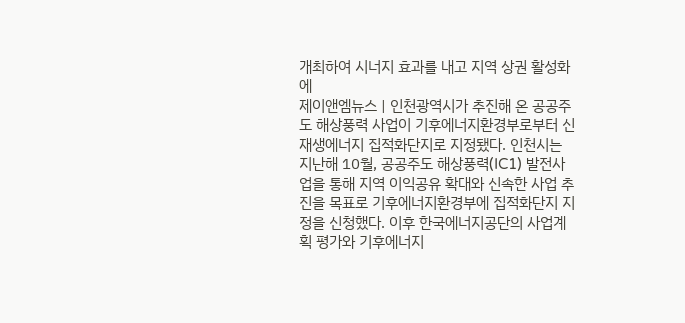개최하여 시너지 효과를 내고 지역 상권 활성화에
제이앤엠뉴스 | 인천광역시가 추진해 온 공공주도 해상풍력 사업이 기후에너지환경부로부터 신재생에너지 집적화단지로 지정됐다. 인천시는 지난해 10월, 공공주도 해상풍력(IC1) 발전사업을 통해 지역 이익공유 확대와 신속한 사업 추진을 목표로 기후에너지환경부에 집적화단지 지정을 신청했다. 이후 한국에너지공단의 사업계획 평가와 기후에너지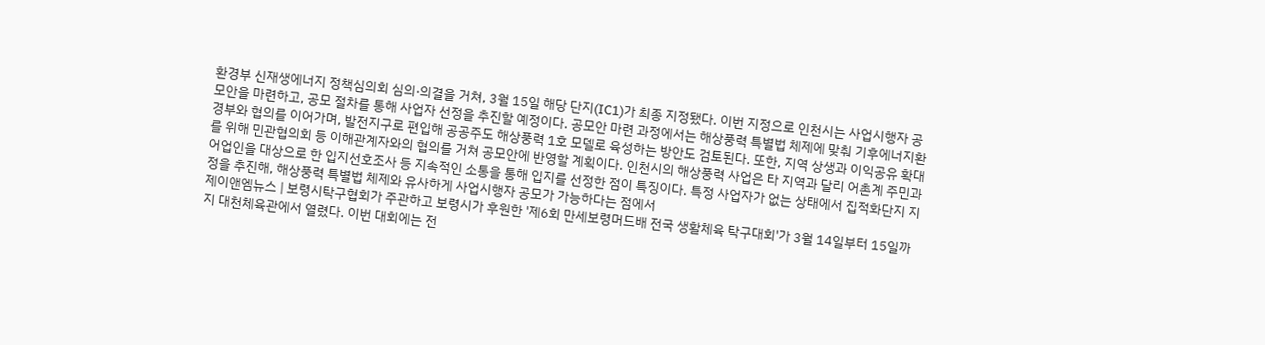환경부 신재생에너지 정책심의회 심의·의결을 거쳐, 3월 15일 해당 단지(IC1)가 최종 지정됐다. 이번 지정으로 인천시는 사업시행자 공모안을 마련하고, 공모 절차를 통해 사업자 선정을 추진할 예정이다. 공모안 마련 과정에서는 해상풍력 특별법 체제에 맞춰 기후에너지환경부와 협의를 이어가며, 발전지구로 편입해 공공주도 해상풍력 1호 모델로 육성하는 방안도 검토된다. 또한, 지역 상생과 이익공유 확대를 위해 민관협의회 등 이해관계자와의 협의를 거쳐 공모안에 반영할 계획이다. 인천시의 해상풍력 사업은 타 지역과 달리 어촌계 주민과 어업인을 대상으로 한 입지선호조사 등 지속적인 소통을 통해 입지를 선정한 점이 특징이다. 특정 사업자가 없는 상태에서 집적화단지 지정을 추진해, 해상풍력 특별법 체제와 유사하게 사업시행자 공모가 가능하다는 점에서
제이앤엠뉴스 | 보령시탁구협회가 주관하고 보령시가 후원한 '제6회 만세보령머드배 전국 생활체육 탁구대회'가 3월 14일부터 15일까지 대천체육관에서 열렸다. 이번 대회에는 전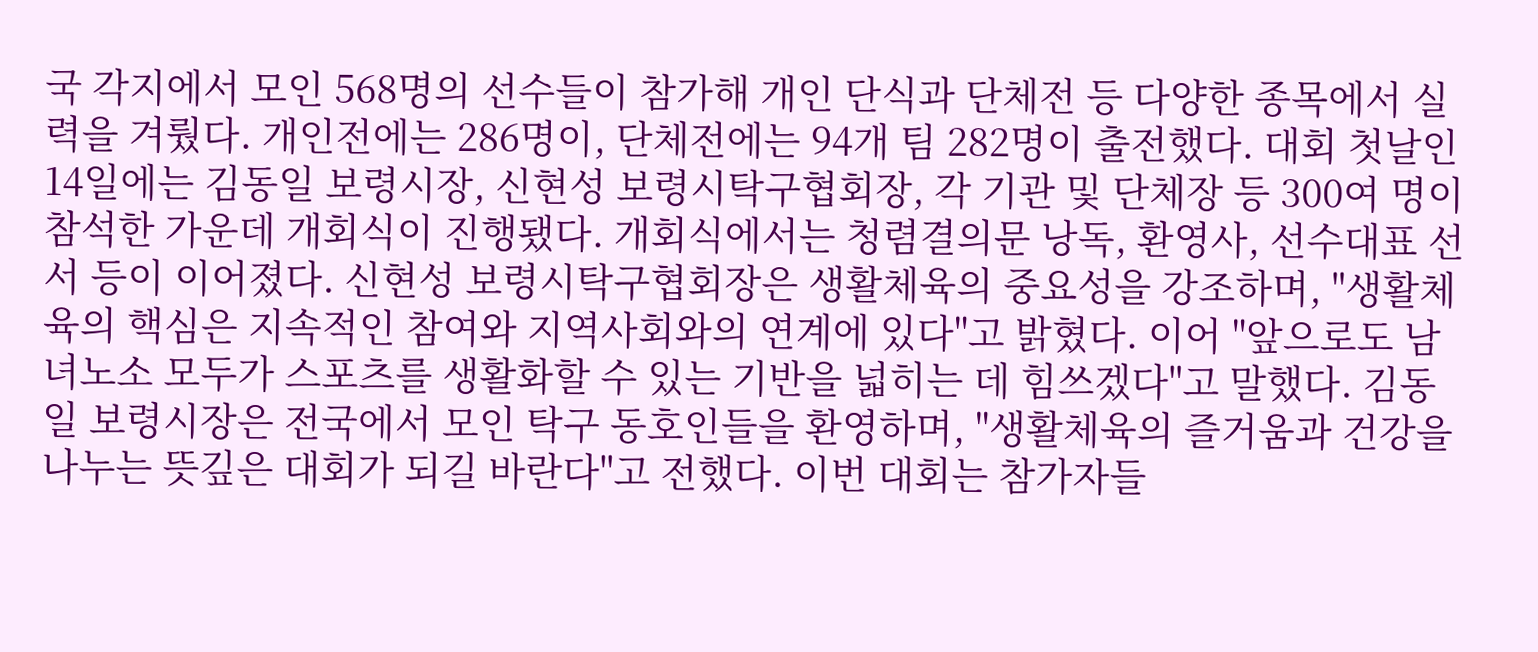국 각지에서 모인 568명의 선수들이 참가해 개인 단식과 단체전 등 다양한 종목에서 실력을 겨뤘다. 개인전에는 286명이, 단체전에는 94개 팀 282명이 출전했다. 대회 첫날인 14일에는 김동일 보령시장, 신현성 보령시탁구협회장, 각 기관 및 단체장 등 300여 명이 참석한 가운데 개회식이 진행됐다. 개회식에서는 청렴결의문 낭독, 환영사, 선수대표 선서 등이 이어졌다. 신현성 보령시탁구협회장은 생활체육의 중요성을 강조하며, "생활체육의 핵심은 지속적인 참여와 지역사회와의 연계에 있다"고 밝혔다. 이어 "앞으로도 남녀노소 모두가 스포츠를 생활화할 수 있는 기반을 넓히는 데 힘쓰겠다"고 말했다. 김동일 보령시장은 전국에서 모인 탁구 동호인들을 환영하며, "생활체육의 즐거움과 건강을 나누는 뜻깊은 대회가 되길 바란다"고 전했다. 이번 대회는 참가자들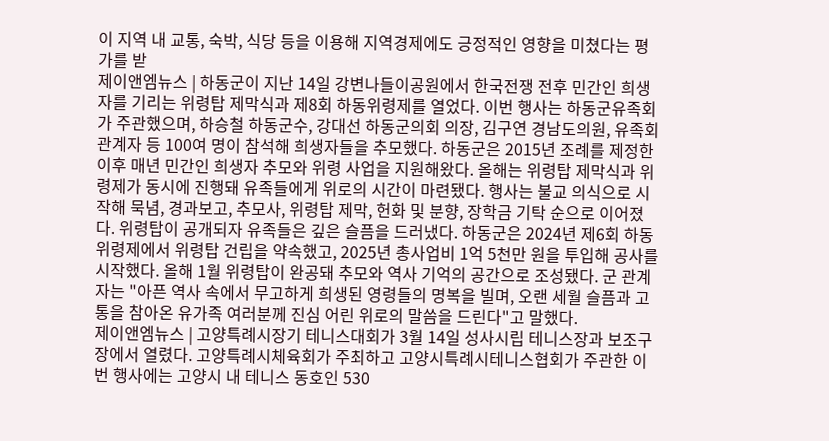이 지역 내 교통, 숙박, 식당 등을 이용해 지역경제에도 긍정적인 영향을 미쳤다는 평가를 받
제이앤엠뉴스 | 하동군이 지난 14일 강변나들이공원에서 한국전쟁 전후 민간인 희생자를 기리는 위령탑 제막식과 제8회 하동위령제를 열었다. 이번 행사는 하동군유족회가 주관했으며, 하승철 하동군수, 강대선 하동군의회 의장, 김구연 경남도의원, 유족회 관계자 등 100여 명이 참석해 희생자들을 추모했다. 하동군은 2015년 조례를 제정한 이후 매년 민간인 희생자 추모와 위령 사업을 지원해왔다. 올해는 위령탑 제막식과 위령제가 동시에 진행돼 유족들에게 위로의 시간이 마련됐다. 행사는 불교 의식으로 시작해 묵념, 경과보고, 추모사, 위령탑 제막, 헌화 및 분향, 장학금 기탁 순으로 이어졌다. 위령탑이 공개되자 유족들은 깊은 슬픔을 드러냈다. 하동군은 2024년 제6회 하동위령제에서 위령탑 건립을 약속했고, 2025년 총사업비 1억 5천만 원을 투입해 공사를 시작했다. 올해 1월 위령탑이 완공돼 추모와 역사 기억의 공간으로 조성됐다. 군 관계자는 "아픈 역사 속에서 무고하게 희생된 영령들의 명복을 빌며, 오랜 세월 슬픔과 고통을 참아온 유가족 여러분께 진심 어린 위로의 말씀을 드린다"고 말했다.
제이앤엠뉴스 | 고양특례시장기 테니스대회가 3월 14일 성사시립 테니스장과 보조구장에서 열렸다. 고양특례시체육회가 주최하고 고양시특례시테니스협회가 주관한 이번 행사에는 고양시 내 테니스 동호인 530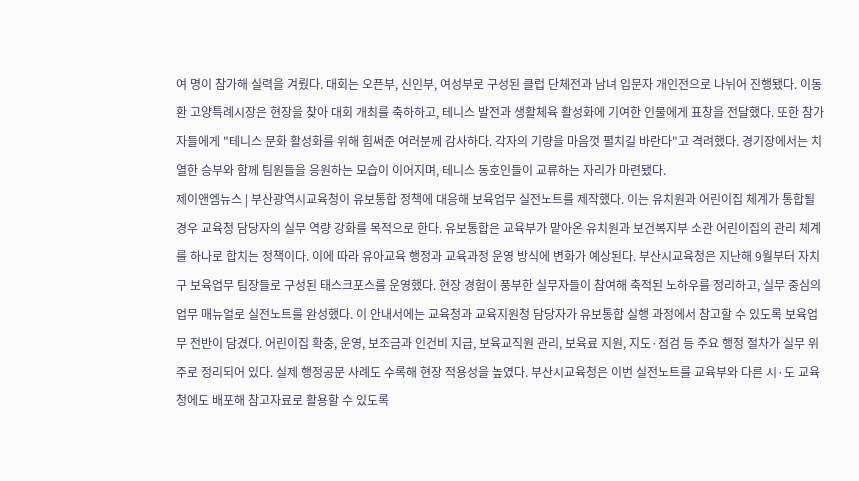여 명이 참가해 실력을 겨뤘다. 대회는 오픈부, 신인부, 여성부로 구성된 클럽 단체전과 남녀 입문자 개인전으로 나뉘어 진행됐다. 이동환 고양특례시장은 현장을 찾아 대회 개최를 축하하고, 테니스 발전과 생활체육 활성화에 기여한 인물에게 표창을 전달했다. 또한 참가자들에게 "테니스 문화 활성화를 위해 힘써준 여러분께 감사하다. 각자의 기량을 마음껏 펼치길 바란다"고 격려했다. 경기장에서는 치열한 승부와 함께 팀원들을 응원하는 모습이 이어지며, 테니스 동호인들이 교류하는 자리가 마련됐다.
제이앤엠뉴스 | 부산광역시교육청이 유보통합 정책에 대응해 보육업무 실전노트를 제작했다. 이는 유치원과 어린이집 체계가 통합될 경우 교육청 담당자의 실무 역량 강화를 목적으로 한다. 유보통합은 교육부가 맡아온 유치원과 보건복지부 소관 어린이집의 관리 체계를 하나로 합치는 정책이다. 이에 따라 유아교육 행정과 교육과정 운영 방식에 변화가 예상된다. 부산시교육청은 지난해 9월부터 자치구 보육업무 팀장들로 구성된 태스크포스를 운영했다. 현장 경험이 풍부한 실무자들이 참여해 축적된 노하우를 정리하고, 실무 중심의 업무 매뉴얼로 실전노트를 완성했다. 이 안내서에는 교육청과 교육지원청 담당자가 유보통합 실행 과정에서 참고할 수 있도록 보육업무 전반이 담겼다. 어린이집 확충, 운영, 보조금과 인건비 지급, 보육교직원 관리, 보육료 지원, 지도·점검 등 주요 행정 절차가 실무 위주로 정리되어 있다. 실제 행정공문 사례도 수록해 현장 적용성을 높였다. 부산시교육청은 이번 실전노트를 교육부와 다른 시·도 교육청에도 배포해 참고자료로 활용할 수 있도록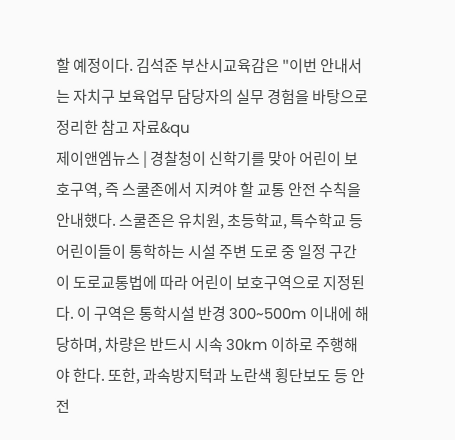할 예정이다. 김석준 부산시교육감은 "이번 안내서는 자치구 보육업무 담당자의 실무 경험을 바탕으로 정리한 참고 자료&qu
제이앤엠뉴스 | 경찰청이 신학기를 맞아 어린이 보호구역, 즉 스쿨존에서 지켜야 할 교통 안전 수칙을 안내했다. 스쿨존은 유치원, 초등학교, 특수학교 등 어린이들이 통학하는 시설 주변 도로 중 일정 구간이 도로교통법에 따라 어린이 보호구역으로 지정된다. 이 구역은 통학시설 반경 300~500m 이내에 해당하며, 차량은 반드시 시속 30km 이하로 주행해야 한다. 또한, 과속방지턱과 노란색 횡단보도 등 안전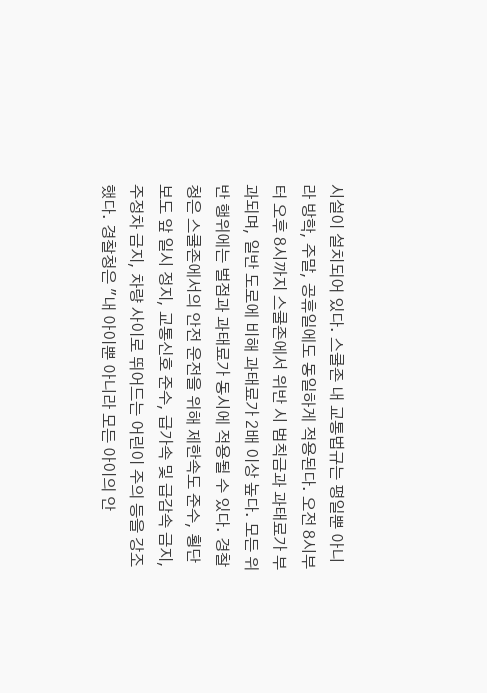시설이 설치되어 있다. 스쿨존 내 교통법규는 평일뿐 아니라 방학, 주말, 공휴일에도 동일하게 적용된다. 오전 8시부터 오후 8시까지 스쿨존에서 위반 시 범칙금과 과태료가 부과되며, 일반 도로에 비해 과태료가 2배 이상 높다. 모든 위반 행위에는 벌점과 과태료가 동시에 적용될 수 있다. 경찰청은 스쿨존에서의 안전 운전을 위해 제한속도 준수, 횡단보도 앞 일시 정지, 교통신호 준수, 급가속 및 급감속 금지, 주정차 금지, 차량 사이로 뛰어드는 어린이 주의 등을 강조했다. 경찰청은 "내 아이뿐 아니라 모든 아이의 안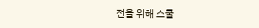전을 위해 스쿨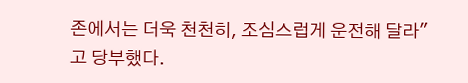존에서는 더욱 천천히, 조심스럽게 운전해 달라"고 당부했다.